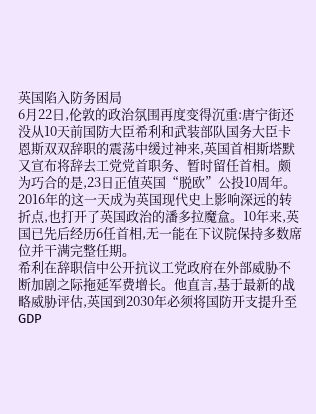英国陷入防务困局
6月22日,伦敦的政治氛围再度变得沉重:唐宁街还没从10天前国防大臣希利和武装部队国务大臣卡恩斯双双辞职的震荡中缓过神来,英国首相斯塔默又宣布将辞去工党党首职务、暂时留任首相。颇为巧合的是,23日正值英国“脱欧”公投10周年。2016年的这一天成为英国现代史上影响深远的转折点,也打开了英国政治的潘多拉魔盒。10年来,英国已先后经历6任首相,无一能在下议院保持多数席位并干满完整任期。
希利在辞职信中公开抗议工党政府在外部威胁不断加剧之际拖延军费增长。他直言,基于最新的战略威胁评估,英国到2030年必须将国防开支提升至GDP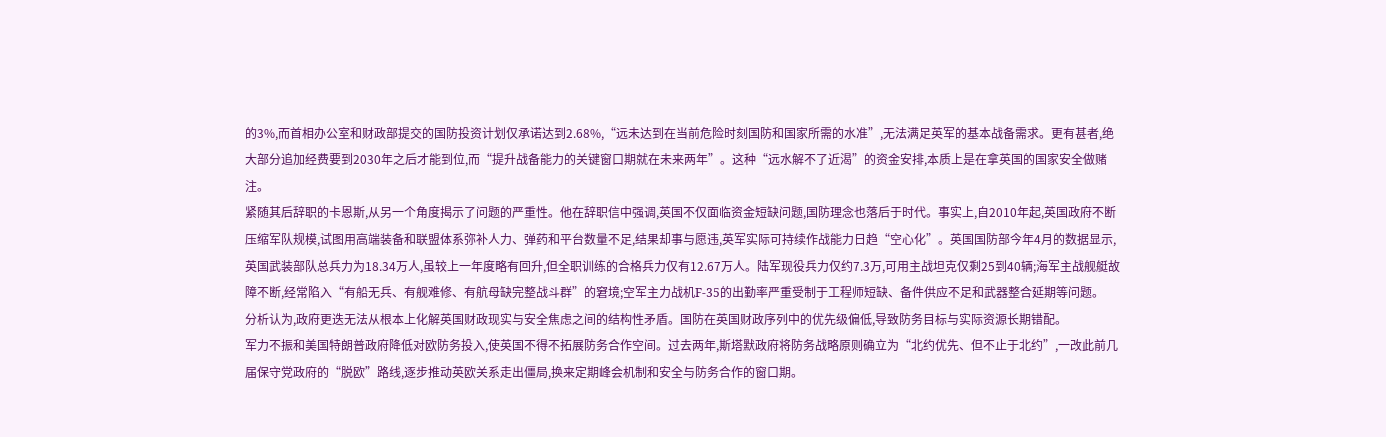的3%,而首相办公室和财政部提交的国防投资计划仅承诺达到2.68%,“远未达到在当前危险时刻国防和国家所需的水准”,无法满足英军的基本战备需求。更有甚者,绝大部分追加经费要到2030年之后才能到位,而“提升战备能力的关键窗口期就在未来两年”。这种“远水解不了近渴”的资金安排,本质上是在拿英国的国家安全做赌注。
紧随其后辞职的卡恩斯,从另一个角度揭示了问题的严重性。他在辞职信中强调,英国不仅面临资金短缺问题,国防理念也落后于时代。事实上,自2010年起,英国政府不断压缩军队规模,试图用高端装备和联盟体系弥补人力、弹药和平台数量不足,结果却事与愿违,英军实际可持续作战能力日趋“空心化”。英国国防部今年4月的数据显示,英国武装部队总兵力为18.34万人,虽较上一年度略有回升,但全职训练的合格兵力仅有12.67万人。陆军现役兵力仅约7.3万,可用主战坦克仅剩25到40辆;海军主战舰艇故障不断,经常陷入“有船无兵、有舰难修、有航母缺完整战斗群”的窘境;空军主力战机F-35的出勤率严重受制于工程师短缺、备件供应不足和武器整合延期等问题。
分析认为,政府更迭无法从根本上化解英国财政现实与安全焦虑之间的结构性矛盾。国防在英国财政序列中的优先级偏低,导致防务目标与实际资源长期错配。
军力不振和美国特朗普政府降低对欧防务投入,使英国不得不拓展防务合作空间。过去两年,斯塔默政府将防务战略原则确立为“北约优先、但不止于北约”,一改此前几届保守党政府的“脱欧”路线,逐步推动英欧关系走出僵局,换来定期峰会机制和安全与防务合作的窗口期。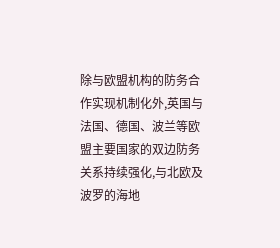除与欧盟机构的防务合作实现机制化外,英国与法国、德国、波兰等欧盟主要国家的双边防务关系持续强化,与北欧及波罗的海地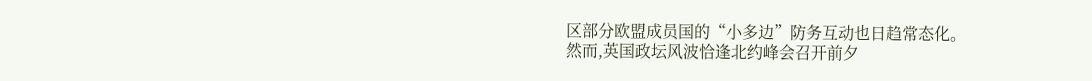区部分欧盟成员国的“小多边”防务互动也日趋常态化。
然而,英国政坛风波恰逢北约峰会召开前夕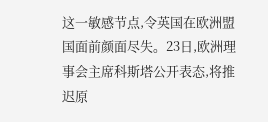这一敏感节点,令英国在欧洲盟国面前颜面尽失。23日,欧洲理事会主席科斯塔公开表态,将推迟原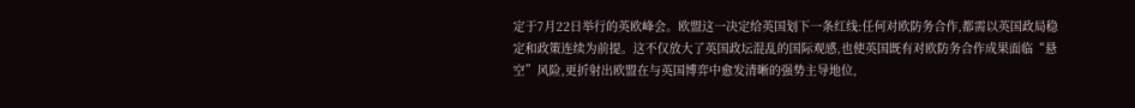定于7月22日举行的英欧峰会。欧盟这一决定给英国划下一条红线:任何对欧防务合作,都需以英国政局稳定和政策连续为前提。这不仅放大了英国政坛混乱的国际观感,也使英国既有对欧防务合作成果面临“悬空”风险,更折射出欧盟在与英国博弈中愈发清晰的强势主导地位,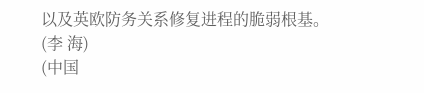以及英欧防务关系修复进程的脆弱根基。
(李 海)
(中国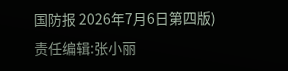国防报 2026年7月6日第四版)
责任编辑:张小丽